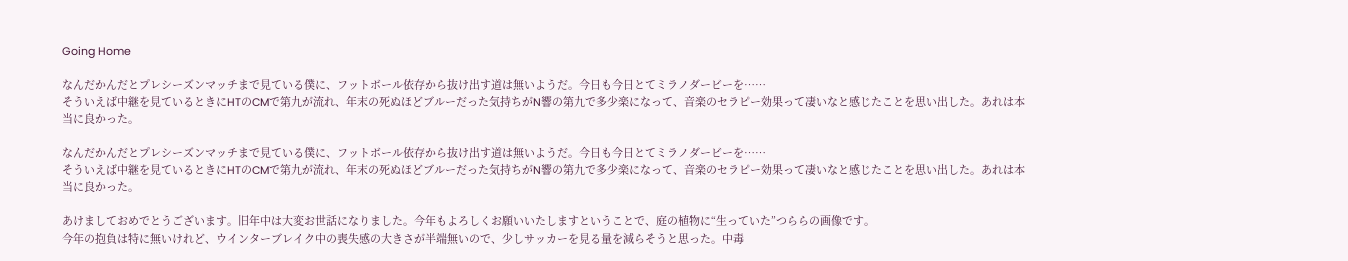Going Home

なんだかんだとプレシーズンマッチまで見ている僕に、フットボール依存から抜け出す道は無いようだ。今日も今日とてミラノダービーを……
そういえば中継を見ているときにHTのCMで第九が流れ、年末の死ぬほどブルーだった気持ちがN響の第九で多少楽になって、音楽のセラピー効果って凄いなと感じたことを思い出した。あれは本当に良かった。

なんだかんだとプレシーズンマッチまで見ている僕に、フットボール依存から抜け出す道は無いようだ。今日も今日とてミラノダービーを……
そういえば中継を見ているときにHTのCMで第九が流れ、年末の死ぬほどブルーだった気持ちがN響の第九で多少楽になって、音楽のセラピー効果って凄いなと感じたことを思い出した。あれは本当に良かった。

あけましておめでとうございます。旧年中は大変お世話になりました。今年もよろしくお願いいたしますということで、庭の植物に“生っていた”つららの画像です。
今年の抱負は特に無いけれど、ウインターブレイク中の喪失感の大きさが半端無いので、少しサッカーを見る量を減らそうと思った。中毒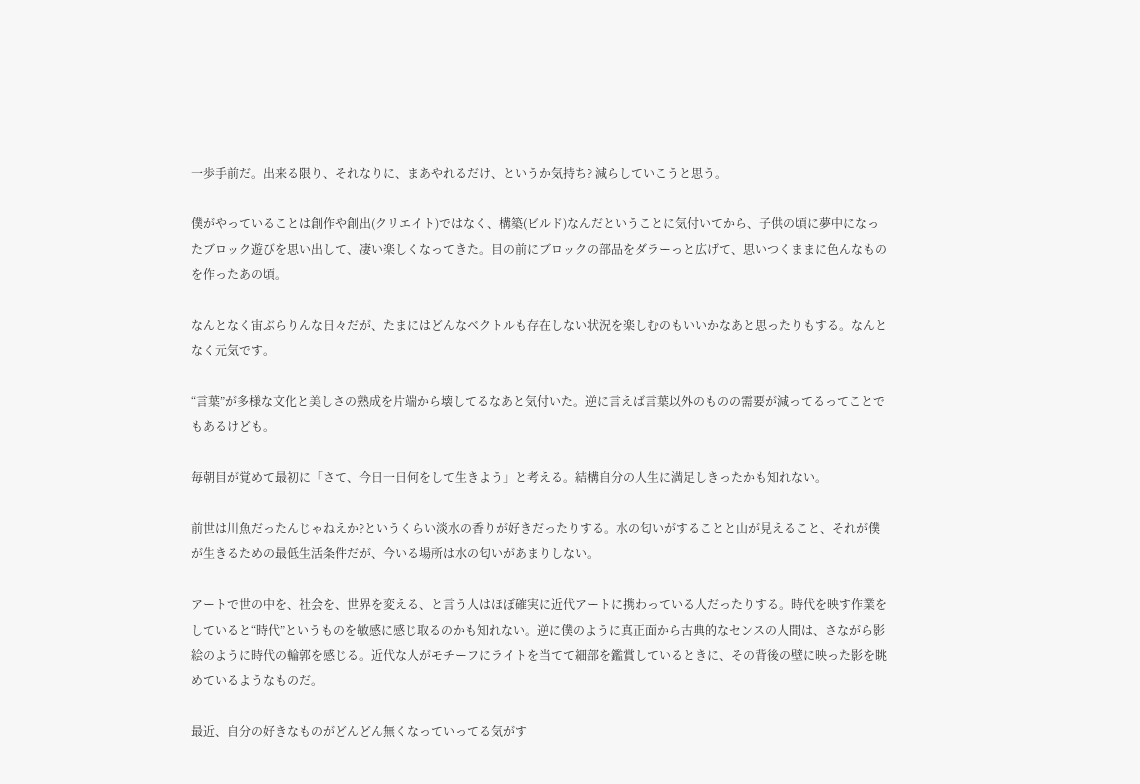一歩手前だ。出来る限り、それなりに、まあやれるだけ、というか気持ち? 減らしていこうと思う。

僕がやっていることは創作や創出(クリエイト)ではなく、構築(ビルド)なんだということに気付いてから、子供の頃に夢中になったブロック遊びを思い出して、凄い楽しくなってきた。目の前にブロックの部品をダラーっと広げて、思いつくままに色んなものを作ったあの頃。

なんとなく宙ぶらりんな日々だが、たまにはどんなベクトルも存在しない状況を楽しむのもいいかなあと思ったりもする。なんとなく元気です。

“言葉”が多様な文化と美しさの熟成を片端から壊してるなあと気付いた。逆に言えば言葉以外のものの需要が減ってるってことでもあるけども。

毎朝目が覚めて最初に「さて、今日一日何をして生きよう」と考える。結構自分の人生に満足しきったかも知れない。

前世は川魚だったんじゃねえか?というくらい淡水の香りが好きだったりする。水の匂いがすることと山が見えること、それが僕が生きるための最低生活条件だが、今いる場所は水の匂いがあまりしない。

アートで世の中を、社会を、世界を変える、と言う人はほぼ確実に近代アートに携わっている人だったりする。時代を映す作業をしていると“時代”というものを敏感に感じ取るのかも知れない。逆に僕のように真正面から古典的なセンスの人間は、さながら影絵のように時代の輪郭を感じる。近代な人がモチーフにライトを当てて細部を鑑賞しているときに、その背後の壁に映った影を眺めているようなものだ。

最近、自分の好きなものがどんどん無くなっていってる気がす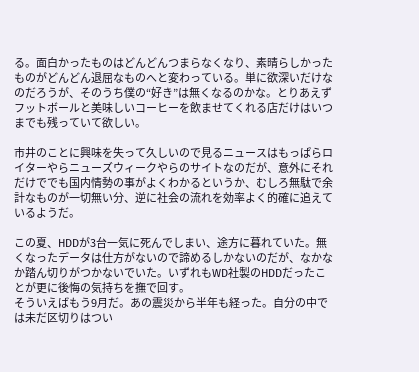る。面白かったものはどんどんつまらなくなり、素晴らしかったものがどんどん退屈なものへと変わっている。単に欲深いだけなのだろうが、そのうち僕の“好き”は無くなるのかな。とりあえずフットボールと美味しいコーヒーを飲ませてくれる店だけはいつまでも残っていて欲しい。

市井のことに興味を失って久しいので見るニュースはもっぱらロイターやらニューズウィークやらのサイトなのだが、意外にそれだけででも国内情勢の事がよくわかるというか、むしろ無駄で余計なものが一切無い分、逆に社会の流れを効率よく的確に追えているようだ。

この夏、HDDが3台一気に死んでしまい、途方に暮れていた。無くなったデータは仕方がないので諦めるしかないのだが、なかなか踏ん切りがつかないでいた。いずれもWD社製のHDDだったことが更に後悔の気持ちを撫で回す。
そういえばもう9月だ。あの震災から半年も経った。自分の中では未だ区切りはつい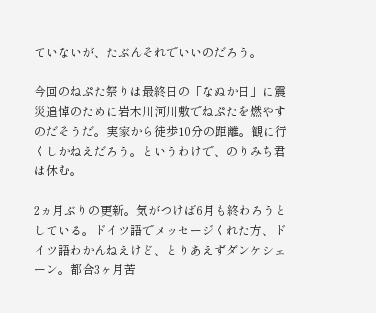ていないが、たぶんそれでいいのだろう。

今回のねぷた祭りは最終日の「なぬか日」に震災追悼のために岩木川河川敷でねぷたを燃やすのだそうだ。実家から徒歩10分の距離。観に行くしかねえだろう。というわけで、のりみち君は休む。

2ヵ月ぶりの更新。気がつけば6月も終わろうとしている。ドイツ語でメッセージくれた方、ドイツ語わかんねえけど、とりあえずダンケシェーン。都合3ヶ月苦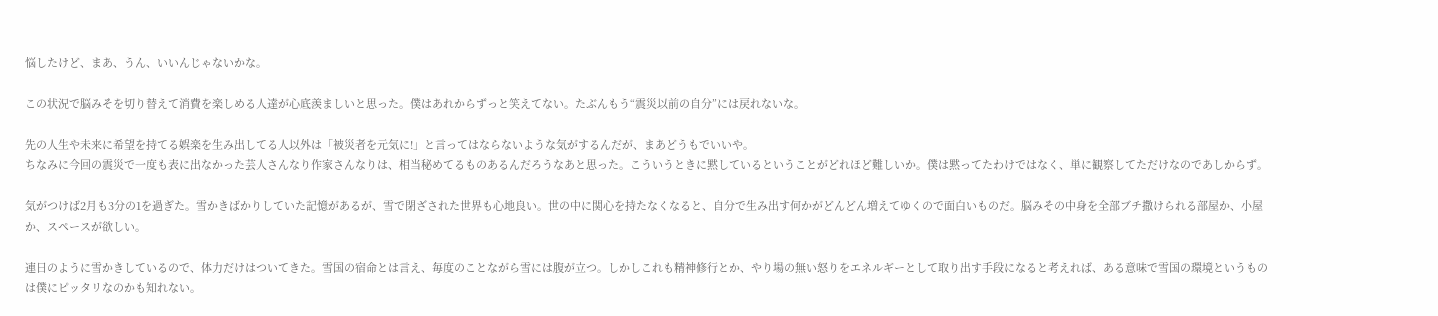悩したけど、まあ、うん、いいんじゃないかな。

この状況で脳みそを切り替えて消費を楽しめる人達が心底羨ましいと思った。僕はあれからずっと笑えてない。たぶんもう“震災以前の自分”には戻れないな。

先の人生や未来に希望を持てる娯楽を生み出してる人以外は「被災者を元気に!」と言ってはならないような気がするんだが、まあどうもでいいや。
ちなみに今回の震災で一度も表に出なかった芸人さんなり作家さんなりは、相当秘めてるものあるんだろうなあと思った。こういうときに黙しているということがどれほど難しいか。僕は黙ってたわけではなく、単に観察してただけなのであしからず。

気がつけば2月も3分の1を過ぎた。雪かきばかりしていた記憶があるが、雪で閉ざされた世界も心地良い。世の中に関心を持たなくなると、自分で生み出す何かがどんどん増えてゆくので面白いものだ。脳みその中身を全部ブチ撒けられる部屋か、小屋か、スペースが欲しい。

連日のように雪かきしているので、体力だけはついてきた。雪国の宿命とは言え、毎度のことながら雪には腹が立つ。しかしこれも精神修行とか、やり場の無い怒りをエネルギーとして取り出す手段になると考えれば、ある意味で雪国の環境というものは僕にピッタリなのかも知れない。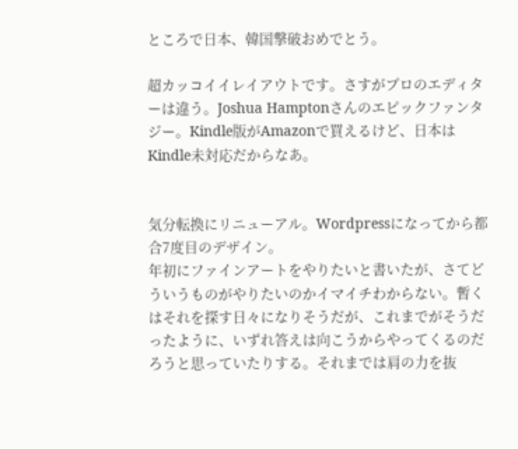ところで日本、韓国撃破おめでとう。

超カッコイイレイアウトです。さすがプロのエディターは違う。Joshua Hamptonさんのエピックファンタジー。Kindle版がAmazonで買えるけど、日本はKindle未対応だからなあ。


気分転換にリニューアル。Wordpressになってから都合7度目のデザイン。
年初にファインアートをやりたいと書いたが、さてどういうものがやりたいのかイマイチわからない。暫くはそれを探す日々になりそうだが、これまでがそうだったように、いずれ答えは向こうからやってくるのだろうと思っていたりする。それまでは肩の力を抜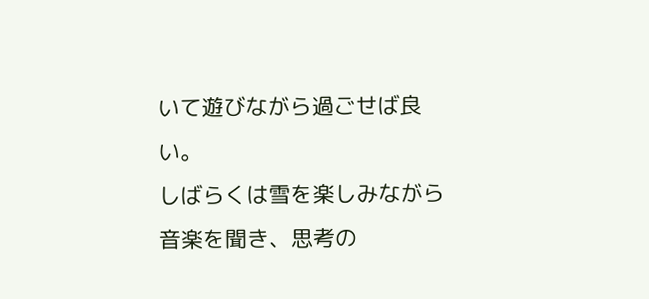いて遊びながら過ごせば良い。
しばらくは雪を楽しみながら音楽を聞き、思考の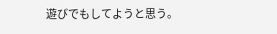遊びでもしてようと思う。